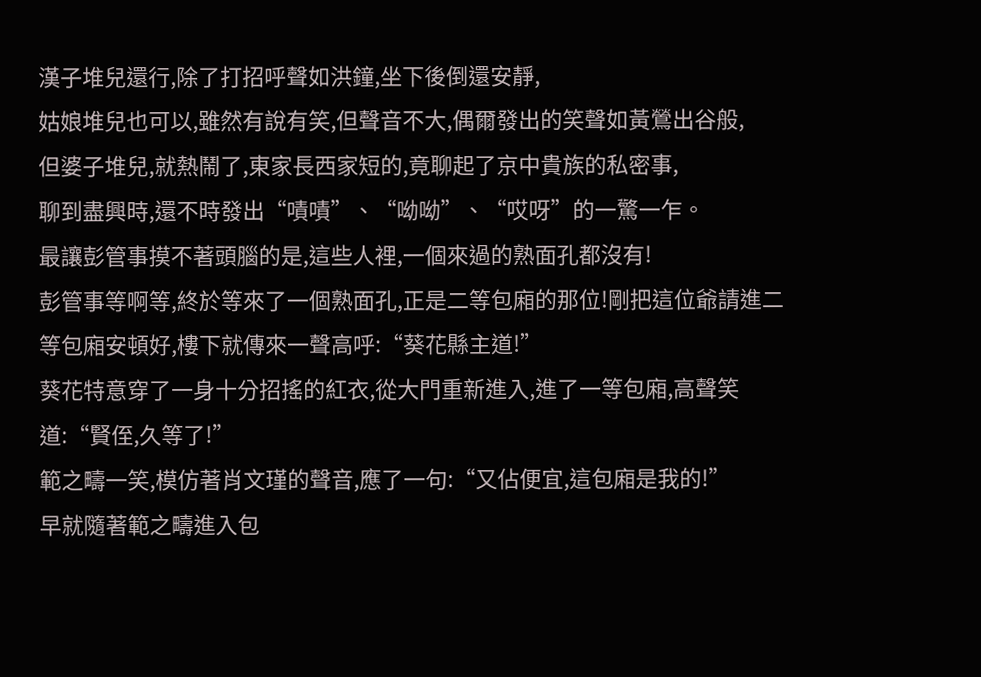漢子堆兒還行,除了打招呼聲如洪鐘,坐下後倒還安靜,
姑娘堆兒也可以,雖然有說有笑,但聲音不大,偶爾發出的笑聲如黃鶯出谷般,
但婆子堆兒,就熱鬧了,東家長西家短的,竟聊起了京中貴族的私密事,
聊到盡興時,還不時發出“嘖嘖”、“呦呦”、“哎呀”的一驚一乍。
最讓彭管事摸不著頭腦的是,這些人裡,一個來過的熟面孔都沒有!
彭管事等啊等,終於等來了一個熟面孔,正是二等包廂的那位!剛把這位爺請進二等包廂安頓好,樓下就傳來一聲高呼:“葵花縣主道!”
葵花特意穿了一身十分招搖的紅衣,從大門重新進入,進了一等包廂,高聲笑道:“賢侄,久等了!”
範之疇一笑,模仿著肖文瑾的聲音,應了一句:“又佔便宜,這包廂是我的!”
早就隨著範之疇進入包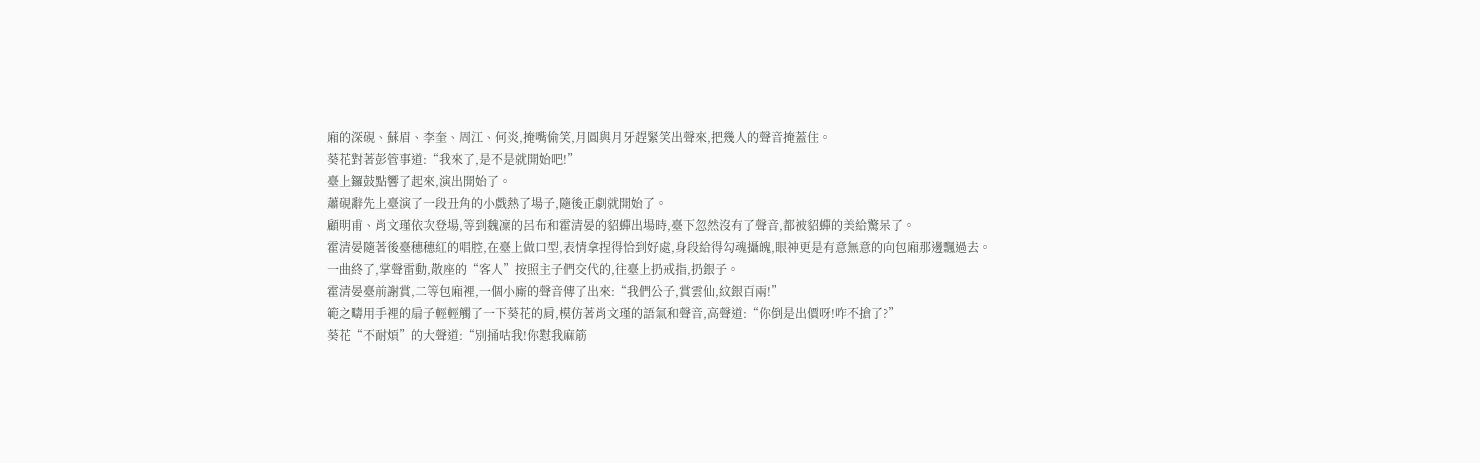廂的深硯、蘇眉、李奎、周江、何炎,掩嘴偷笑,月圓與月牙趕緊笑出聲來,把幾人的聲音掩蓋住。
葵花對著彭管事道:“我來了,是不是就開始吧!”
臺上鑼鼓點響了起來,演出開始了。
蕭硯辭先上臺演了一段丑角的小戲熱了場子,隨後正劇就開始了。
顧明甫、肖文瑾依次登場,等到魏凜的呂布和霍清晏的貂蟬出場時,臺下忽然沒有了聲音,都被貂蟬的美給驚呆了。
霍清晏隨著後臺穗穗紅的唱腔,在臺上做口型,表情拿捏得恰到好處,身段給得勾魂攝魄,眼神更是有意無意的向包廂那邊飄過去。
一曲終了,掌聲雷動,散座的“客人”按照主子們交代的,往臺上扔戒指,扔銀子。
霍清晏臺前謝賞,二等包廂裡,一個小廝的聲音傳了出來:“我們公子,賞雲仙,紋銀百兩!”
範之疇用手裡的扇子輕輕觸了一下葵花的肩,模仿著肖文瑾的語氣和聲音,高聲道:“你倒是出價呀!咋不搶了?”
葵花“不耐煩”的大聲道:“別捅咕我!你懟我麻筋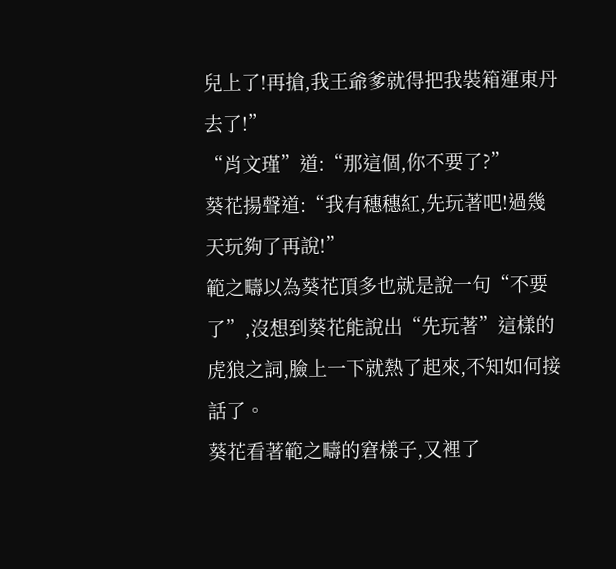兒上了!再搶,我王爺爹就得把我裝箱運東丹去了!”
“肖文瑾”道:“那這個,你不要了?”
葵花揚聲道:“我有穗穗紅,先玩著吧!過幾天玩夠了再說!”
範之疇以為葵花頂多也就是說一句“不要了”,沒想到葵花能說出“先玩著”這樣的虎狼之詞,臉上一下就熱了起來,不知如何接話了。
葵花看著範之疇的窘樣子,又裡了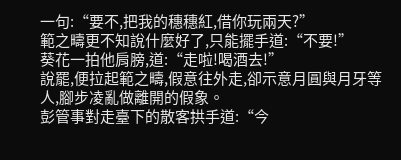一句:“要不,把我的穗穗紅,借你玩兩天?”
範之疇更不知說什麼好了,只能擺手道:“不要!”
葵花一拍他肩膀,道:“走啦!喝酒去!”
說罷,便拉起範之疇,假意往外走,卻示意月圓與月牙等人,腳步凌亂做離開的假象。
彭管事對走臺下的散客拱手道:“今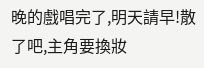晚的戲唱完了,明天請早!散了吧,主角要換妝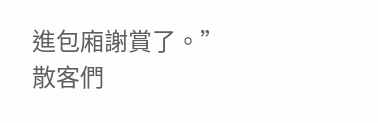進包廂謝賞了。”
散客們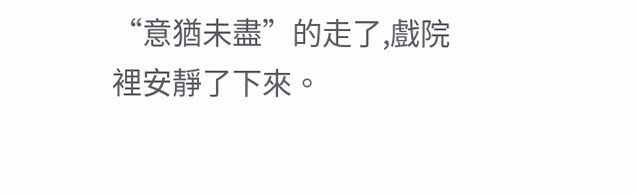“意猶未盡”的走了,戲院裡安靜了下來。